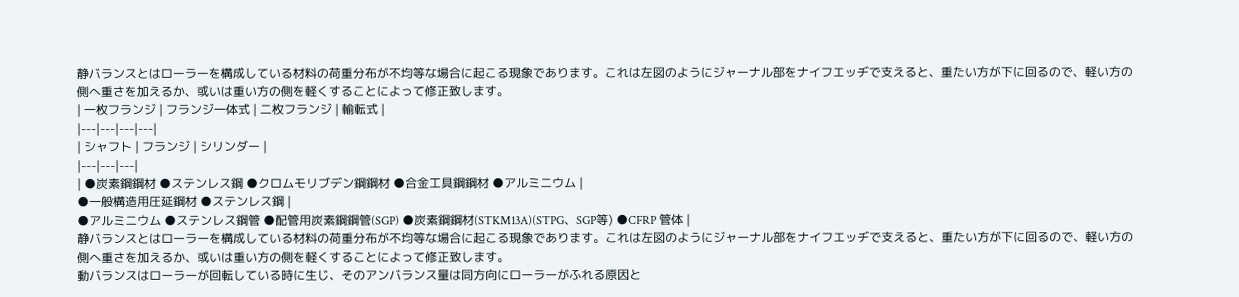静バランスとはローラーを構成している材料の荷重分布が不均等な場合に起こる現象であります。これは左図のようにジャーナル部をナイフエッヂで支えると、重たい方が下に回るので、軽い方の側へ重さを加えるか、或いは重い方の側を軽くすることによって修正致します。
| 一枚フランジ | フランジ一体式 | 二枚フランジ | 輸転式 |
|---|---|---|---|
| シャフト | フランジ | シリンダー |
|---|---|---|
| ●炭素鋼鋼材 ●ステンレス鋼 ●クロムモリブデン鋼鋼材 ●合金工具鋼鋼材 ●アルミニウム |
●一般構造用圧延鋼材 ●ステンレス鋼 |
●アルミニウム ●ステンレス鋼管 ●配管用炭素鋼鋼管(SGP) ●炭素鋼鋼材(STKM13A)(STPG、SGP等) ●CFRP 管体 |
静バランスとはローラーを構成している材料の荷重分布が不均等な場合に起こる現象であります。これは左図のようにジャーナル部をナイフエッヂで支えると、重たい方が下に回るので、軽い方の側へ重さを加えるか、或いは重い方の側を軽くすることによって修正致します。
動バランスはローラーが回転している時に生じ、そのアンバランス量は同方向にローラーがふれる原因と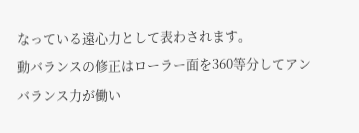なっている遠心力として表わされます。
動バランスの修正はローラー面を360等分してアンバランス力が働い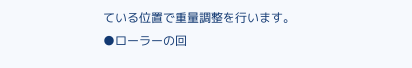ている位置で重量調整を行います。
●ローラーの回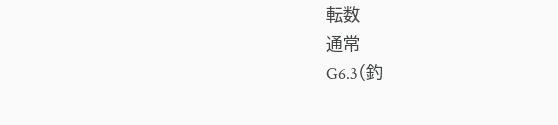転数
通常
G6.3(釣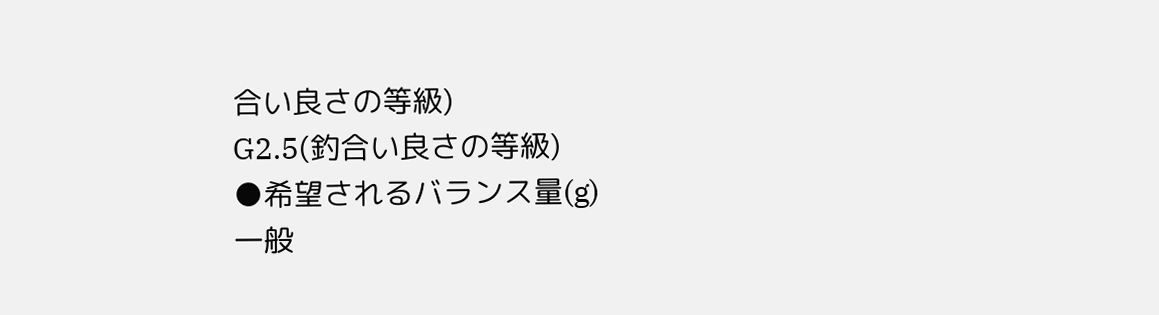合い良さの等級)
G2.5(釣合い良さの等級)
●希望されるバランス量(g)
一般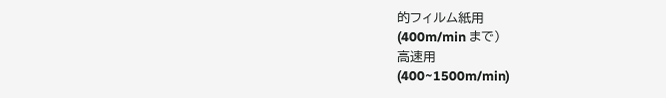的フィルム紙用
(400m/min まで)
高速用
(400~1500m/min)